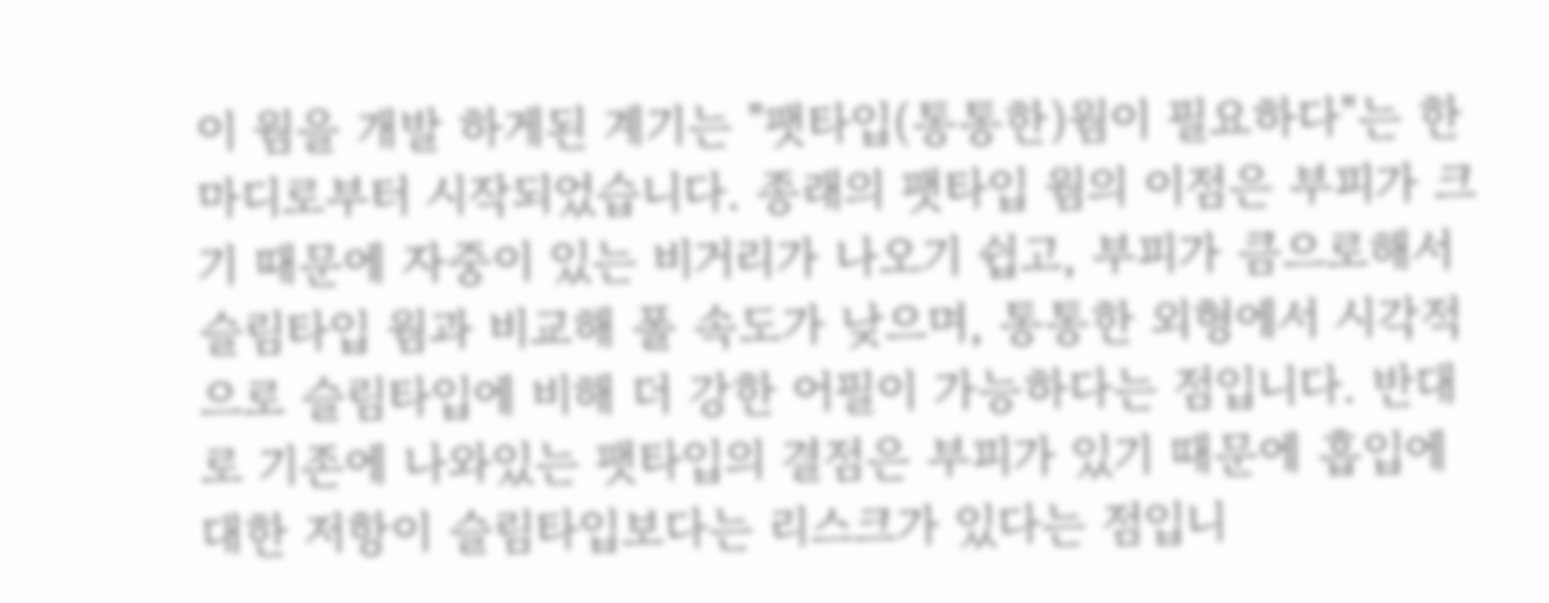이 웜을 개발 하게된 계기는 "팻타입(통통한)웜이 필요하다"는 한마디로부터 시작되었습니다. 종래의 팻타입 웜의 이점은 부피가 크기 때문에 자중이 있는 비거리가 나오기 쉽고, 부피가 큼으로해서 슬림타입 웜과 비교해 폴 속도가 낮으며, 통통한 외형에서 시각적으로 슬림타입에 비해 더 강한 어필이 가능하다는 점입니다. 반대로 기존에 나와있는 팻타입의 결점은 부피가 있기 때문에 흡입에 대한 저항이 슬림타입보다는 리스크가 있다는 점입니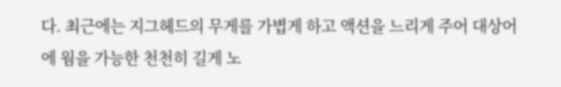다. 최근에는 지그헤드의 무게를 가볍게 하고 액션을 느리게 주어 대상어에 웜을 가능한 천천히 길게 노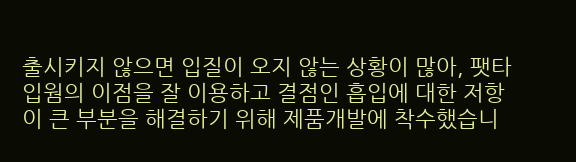출시키지 않으면 입질이 오지 않는 상황이 많아, 팻타입웜의 이점을 잘 이용하고 결점인 흡입에 대한 저항이 큰 부분을 해결하기 위해 제품개발에 착수했습니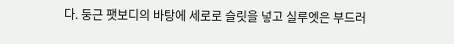다. 둥근 팻보디의 바탕에 세로로 슬릿을 넣고 실루엣은 부드러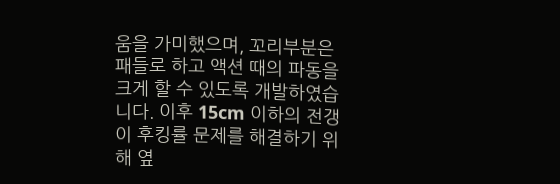움을 가미했으며, 꼬리부분은 패들로 하고 액션 때의 파동을 크게 할 수 있도록 개발하였습니다. 이후 15cm 이하의 전갱이 후킹률 문제를 해결하기 위해 옆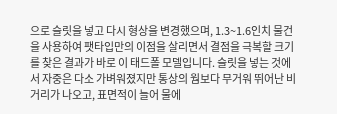으로 슬릿을 넣고 다시 형상을 변경했으며, 1.3~1.6인치 물건을 사용하여 팻타입만의 이점을 살리면서 결점을 극복할 크기를 찾은 결과가 바로 이 태드폴 모델입니다. 슬릿을 넣는 것에서 자중은 다소 가벼워졌지만 통상의 웜보다 무거워 뛰어난 비거리가 나오고, 표면적이 늘어 물에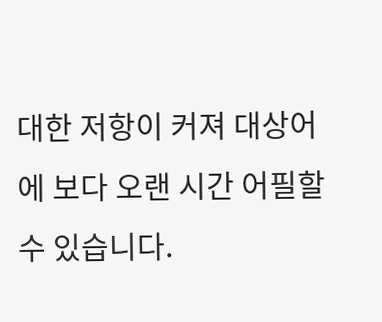대한 저항이 커져 대상어에 보다 오랜 시간 어필할 수 있습니다.